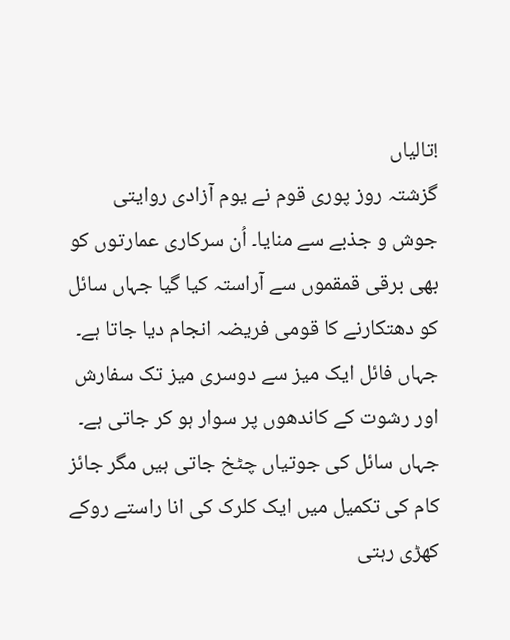!تالیاں
گزشتہ روز پوری قوم نے یوم آزادی روایتی جوش و جذبے سے منایا۔ اُن سرکاری عمارتوں کو بھی برقی قمقموں سے آراستہ کیا گیا جہاں سائل کو دھتکارنے کا قومی فریضہ انجام دیا جاتا ہے۔ جہاں فائل ایک میز سے دوسری میز تک سفارش اور رشوت کے کاندھوں پر سوار ہو کر جاتی ہے۔ جہاں سائل کی جوتیاں چٹخ جاتی ہیں مگر جائز کام کی تکمیل میں ایک کلرک کی انا راستے روکے کھڑی رہتی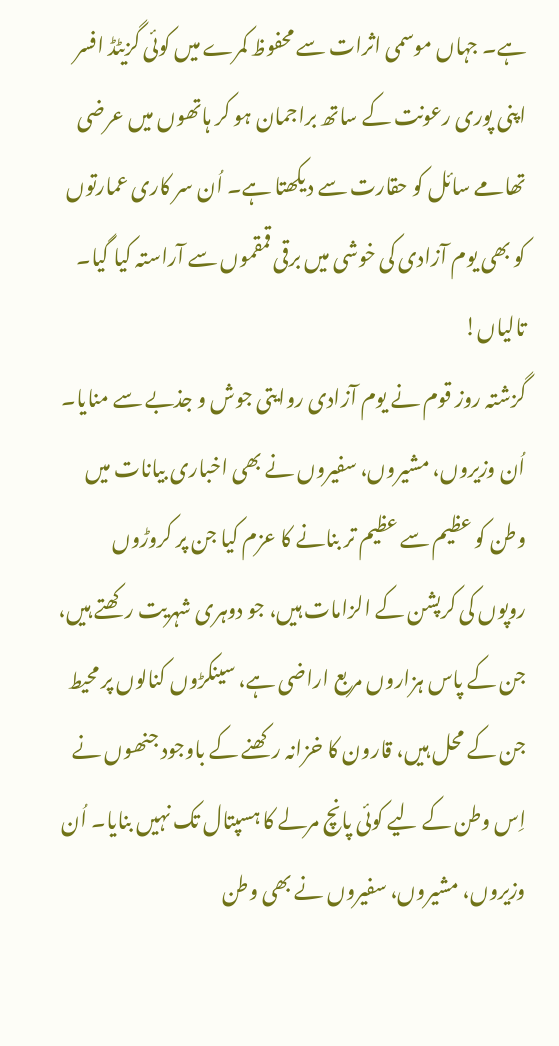ہے۔ جہاں موسمی اثرات سے محفوظ کمرے میں کوئی گزیٹڈ افسر اپنی پوری رعونت کے ساتھ براجمان ہو کر ہاتھوں میں عرضی تھامے سائل کو حقارت سے دیکھتا ہے۔ اُن سر کاری عمارتوں کو بھی یوم آزادی کی خوشی میں برقی قمقموں سے آراستہ کیا گیا۔ تالیاں!
گزشتہ روز قوم نے یوم آزادی روایتی جوش و جذبے سے منایا۔ اُن وزیروں، مشیروں، سفیروں نے بھی اخباری بیانات میں وطن کو عظیم سے عظیم تر بنانے کا عزم کیا جن پر کروڑوں روپوں کی کرپشن کے الزامات ہیں، جو دوہری شہریت رکھتے ہیں، جن کے پاس ہزاروں مربع اراضی ہے، سینکڑوں کنالوں پر محیط جن کے محل ہیں، قارون کا خزانہ رکھنے کے باوجود جنھوں نے اِس وطن کے لیے کوئی پانچ مرلے کا ہسپتال تک نہیں بنایا۔ اُن وزیروں، مشیروں، سفیروں نے بھی وطن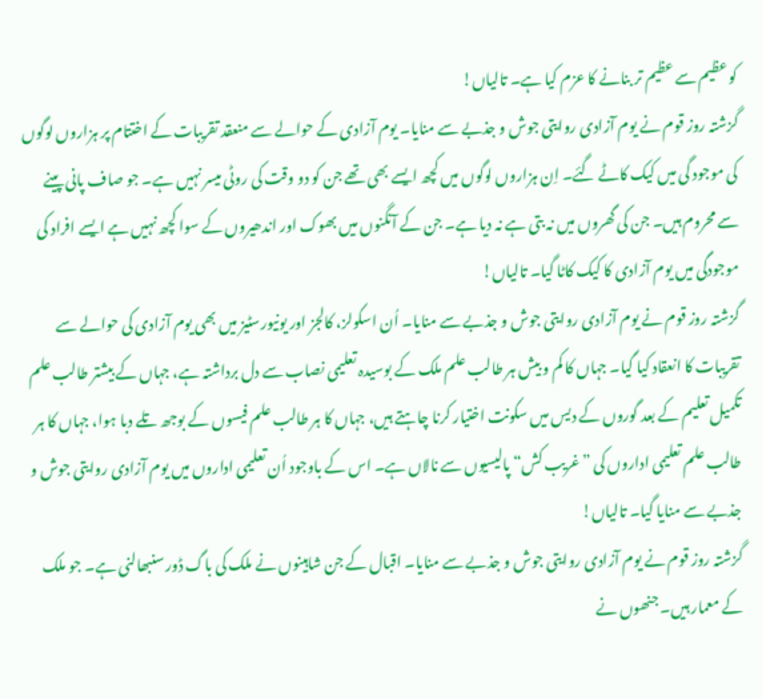کو عظیم سے عظیم تر بنانے کا عزم کیا ہے۔ تالیاں!
گزشتہ روز قوم نے یوم آزادی روایتی جوش و جذبے سے منایا۔ یوم آزادی کے حوالے سے منعقد تقریبات کے اختتام پر ہزاروں لوگوں کی موجود گی میں کیک کاٹے گئے۔ اِن ہزاروں لوگوں میں کچھ ایسے بھی تھے جن کو دو وقت کی روٹی میسر نہیں ہے۔ جو صاف پانی پینے سے محروم ہیں۔ جن کی گھروں میں نہ بتی ہے نہ دیا ہے۔ جن کے آنگنوں میں بھوک اور اندھیروں کے سوا کچھ نہیں ہے ایسے افراد کی موجودگی میں یوم آزادی کا کیک کاٹا گیا۔ تالیاں!
گزشتہ روز قوم نے یوم آزادی روایتی جوش و جذبے سے منایا۔ اُن اسکولز، کالجز اور یونیورسٹیز میں بھی یوم آزادی کی حوالے سے تقریبات کا انعقاد کیا گیا۔ جہاں کا کم و بیش ہر طالب علم ملک کے بوسیدہ تعلیمی نصاب سے دل برداشتہ ہے، جہاں کے بیشتر طالب علم تکمیل تعلیم کے بعد گوروں کے دیس میں سکونت اختیار کرنا چاہتے ہیں، جہاں کا ہر طالب علم فیسوں کے بوجھ تلے دبا ہوا، جہاں کا ہر طالب علم تعلیمی اداروں کی ”غریب کش“ پالیسیوں سے نالاں ہے۔ اس کے باوجود اُن تعلیمی اداروں میں یوم آزادی روایتی جوش و جذبے سے منایا گیا۔ تالیاں!
گزشتہ روز قوم نے یوم آزادی روایتی جوش و جذبے سے منایا۔ اقبال کے جن شاہینوں نے ملک کی باگ ڈور سنبھالنی ہے۔ جو ملک کے معمار ہیں۔ جنھوں نے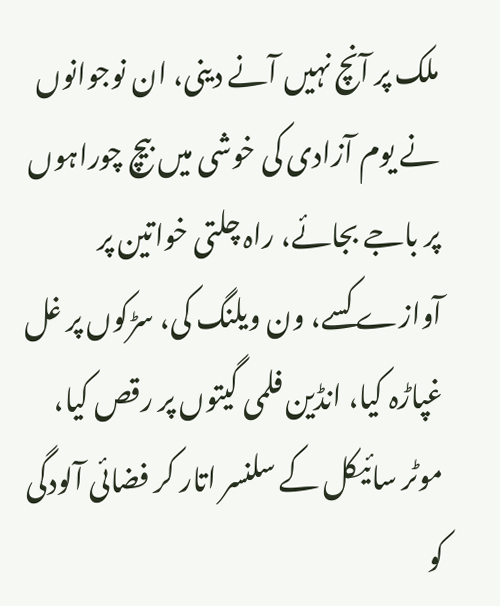ملک پر آنچ نہیں آنے دینی، ان نوجوانوں نے یوم آزادی کی خوشی میں بیچ چوراہوں پر باجے بجائے، راہ چلتی خواتین پر آوازے کسے، ون ویلنگ کی، سڑکوں پر غل غپاڑہ کیا، انڈین فلمی گیتوں پر رقص کیا، موٹر سائیکل کے سلنسر اتار کر فضائی آلودگی کو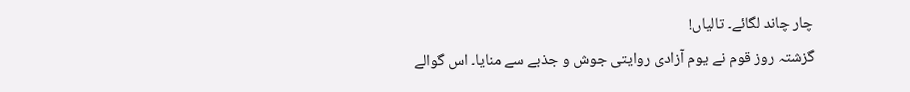چار چاند لگائے۔ تالیاں!
گزشتہ روز قوم نے یوم آزادی روایتی جوش و جذبے سے منایا۔ اس گوالے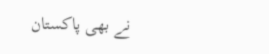نے بھی پاکستان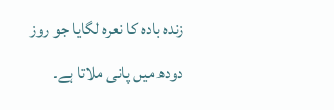زندہ بادہ کا نعرہ لگایا جو روز دودھ میں پانی ملاتا ہے۔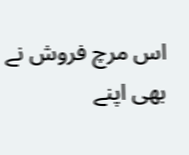اس مرچ فروش نے بھی اپنے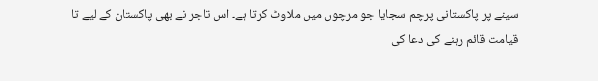سینے پر پاکستانی پرچم سجایا جو مرچوں میں ملاوٹ کرتا ہے۔ اس تاجر نے بھی پاکستان کے لیے تا قیامت قائم رہنے کی دعا کی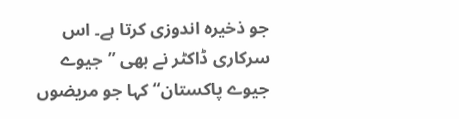جو ذخیرہ اندوزی کرتا ہے۔ اس سرکاری ڈاکٹر نے بھی ”جیوے جیوے پاکستان“ کہا جو مریضوں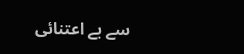سے بے اعتنائی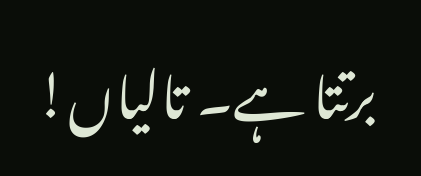برتتا ہے۔ تالیاں!